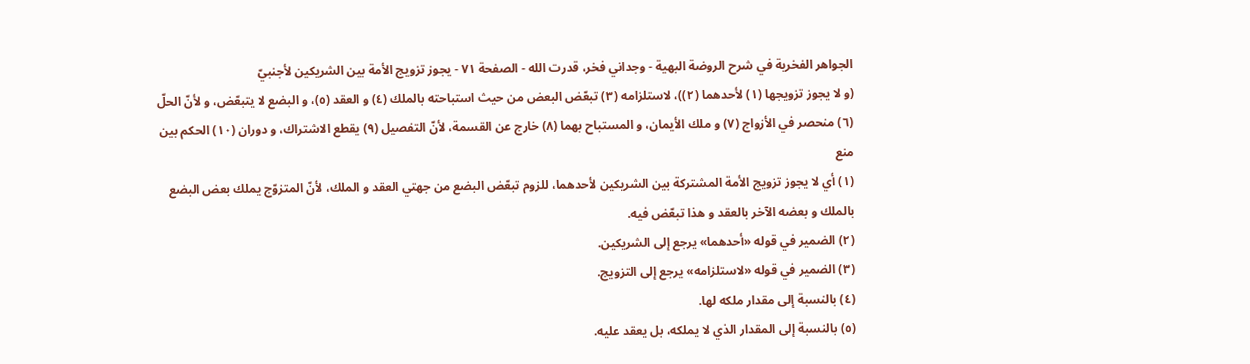الجواهر الفخرية في شرح الروضة البهية - وجداني فخر، قدرت الله - الصفحة ٧١ - يجوز تزويج الأمة بين الشريكين لأجنبيّ
(و لا يجوز تزويجها (١) لأحدهما (٢))، لاستلزامه (٣) تبعّض البعض من حيث استباحته بالملك (٤) و العقد (٥)، و البضع لا يتبعّض، و لأنّ الحلّ (٦) منحصر في الأزواج (٧) و ملك الأيمان، و المستباح بهما (٨) خارج عن القسمة، لأنّ التفصيل (٩) يقطع الاشتراك، و دوران (١٠) الحكم بين منع
(١) أي لا يجوز تزويج الأمة المشتركة بين الشريكين لأحدهما، للزوم تبعّض البضع من جهتي العقد و الملك، لأنّ المتزوّج يملك بعض البضع بالملك و بعضه الآخر بالعقد و هذا تبعّض فيه.
(٢) الضمير في قوله «أحدهما» يرجع إلى الشريكين.
(٣) الضمير في قوله «لاستلزامه» يرجع إلى التزويج.
(٤) بالنسبة إلى مقدار ملكه لها.
(٥) بالنسبة إلى المقدار الذي لا يملكه، بل يعقد عليه.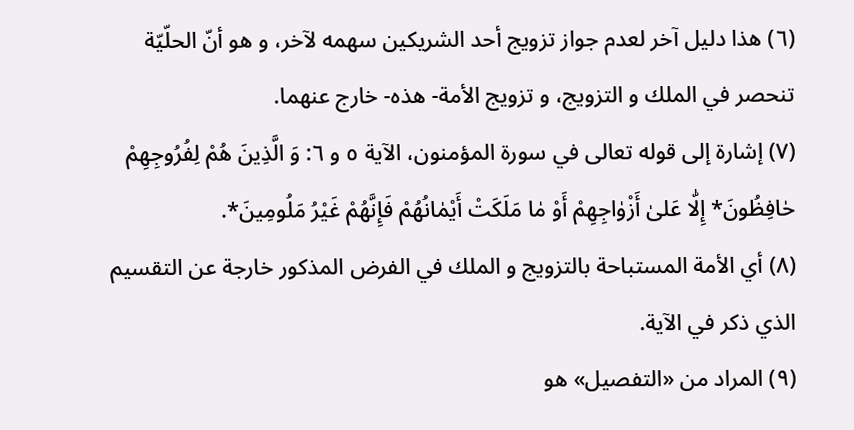(٦) هذا دليل آخر لعدم جواز تزويج أحد الشريكين سهمه لآخر، و هو أنّ الحلّيّة تنحصر في الملك و التزويج، و تزويج الأمة- هذه- خارج عنهما.
(٧) إشارة إلى قوله تعالى في سورة المؤمنون، الآية ٥ و ٦: وَ الَّذِينَ هُمْ لِفُرُوجِهِمْ حٰافِظُونَ* إِلّٰا عَلىٰ أَزْوٰاجِهِمْ أَوْ مٰا مَلَكَتْ أَيْمٰانُهُمْ فَإِنَّهُمْ غَيْرُ مَلُومِينَ*.
(٨) أي الأمة المستباحة بالتزويج و الملك في الفرض المذكور خارجة عن التقسيم الذي ذكر في الآية.
(٩) المراد من «التفصيل» هو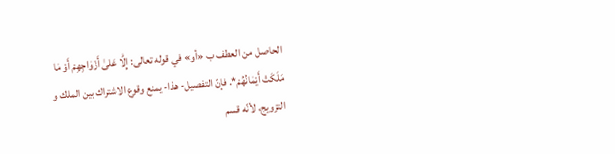الحاصل من العطف ب «أو» في قوله تعالى: إِلّٰا عَلىٰ أَزْوٰاجِهِمْ أَوْ مٰا مَلَكَتْ أَيْمٰانُهُمْ*. فإنّ التفصيل- هذا- يمنع وقوع الاشتراك بين الملك و التزويج، لأنّه قسم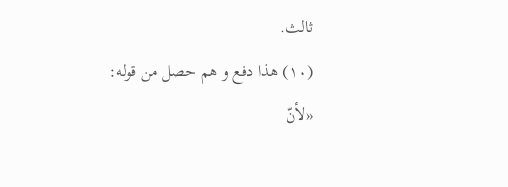ثالث.
(١٠) هذا دفع و هم حصل من قوله: «لأنّ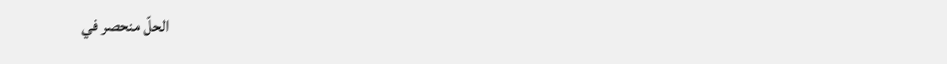الحلّ منحصر في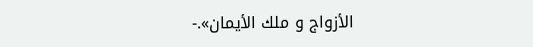الأزواج و ملك الأيمان».-